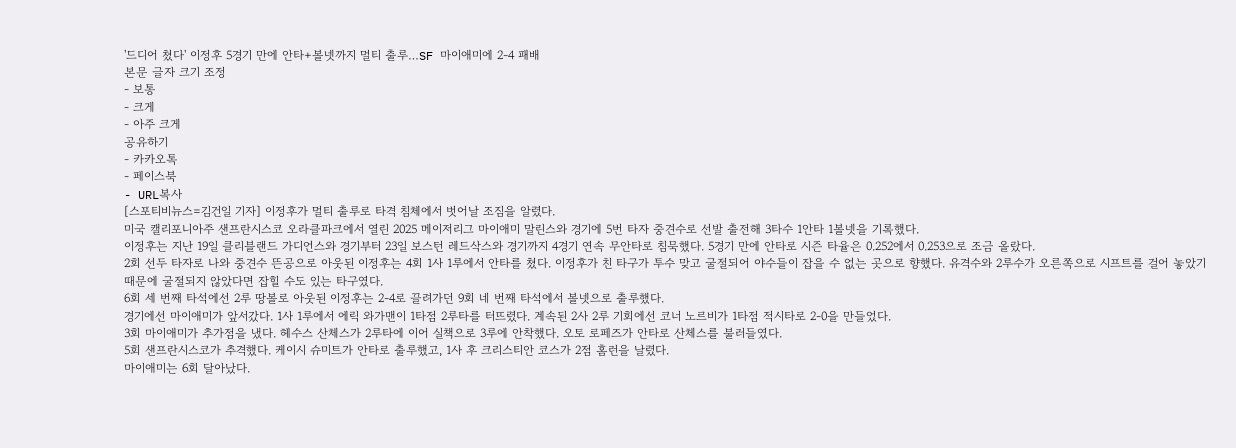'드디어 쳤다' 이정후 5경기 만에 안타+볼넷까지 멀티 출루…SF 마이애미에 2-4 패배
본문 글자 크기 조정
- 보통
- 크게
- 아주 크게
공유하기
- 카카오톡
- 페이스북
- URL복사
[스포티비뉴스=김건일 기자] 이정후가 멀티 출루로 타격 침체에서 벗어날 조짐을 알렸다.
미국 캘리포니아주 샌프란시스코 오라클파크에서 열린 2025 메이저리그 마이애미 말린스와 경기에 5번 타자 중견수로 선발 출전해 3타수 1안타 1볼넷을 기록했다.
이정후는 지난 19일 클리블랜드 가디언스와 경기부터 23일 보스턴 레드삭스와 경기까지 4경기 연속 무안타로 침묵했다. 5경기 만에 안타로 시즌 타율은 0.252에서 0.253으로 조금 올랐다.
2회 선두 타자로 나와 중견수 뜬공으로 아웃된 이정후는 4회 1사 1루에서 안타를 쳤다. 이정후가 친 타구가 투수 맞고 굴절되어 야수들이 잡을 수 없는 곳으로 향했다. 유격수와 2루수가 오른쪽으로 시프트를 걸어 놓았기 때문에 굴절되지 않았다면 잡힐 수도 있는 타구였다.
6회 세 번째 타석에선 2루 땅볼로 아웃된 이정후는 2-4로 끌려가던 9회 네 번째 타석에서 볼넷으로 출루했다.
경기에선 마이애미가 앞서갔다. 1사 1루에서 에릭 와가맨이 1타점 2루타를 터뜨렸다. 계속된 2사 2루 기회에선 코너 노르비가 1타점 적시타로 2-0을 만들었다.
3회 마이애미가 추가점을 냈다. 헤수스 산체스가 2루타에 이어 실책으로 3루에 안착했다. 오토 로페즈가 안타로 산체스를 불러들였다.
5회 샌프란시스코가 추격했다. 케이시 슈미트가 안타로 출루했고, 1사 후 크리스티안 코스가 2점 홈런을 날렸다.
마이애미는 6회 달아났다.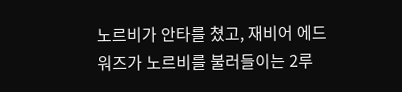노르비가 안타를 쳤고, 재비어 에드워즈가 노르비를 불러들이는 2루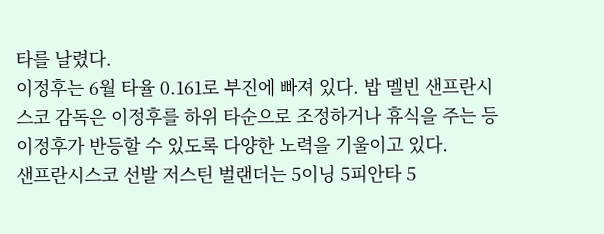타를 날렸다.
이정후는 6월 타율 0.161로 부진에 빠져 있다. 밥 멜빈 샌프란시스코 감독은 이정후를 하위 타순으로 조정하거나 휴식을 주는 등 이정후가 반등할 수 있도록 다양한 노력을 기울이고 있다.
샌프란시스코 선발 저스틴 벌랜더는 5이닝 5피안타 5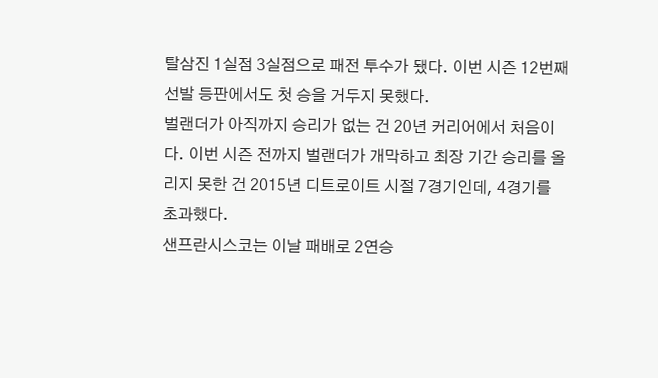탈삼진 1실점 3실점으로 패전 투수가 됐다. 이번 시즌 12번째 선발 등판에서도 첫 승을 거두지 못했다.
벌랜더가 아직까지 승리가 없는 건 20년 커리어에서 처음이다. 이번 시즌 전까지 벌랜더가 개막하고 최장 기간 승리를 올리지 못한 건 2015년 디트로이트 시절 7경기인데, 4경기를 초과했다.
샌프란시스코는 이날 패배로 2연승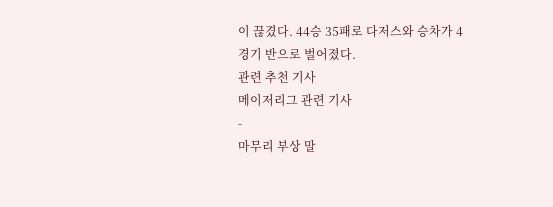이 끊겼다. 44승 35패로 다저스와 승차가 4경기 반으로 벌어졌다.
관련 추천 기사
메이저리그 관련 기사
-
마무리 부상 말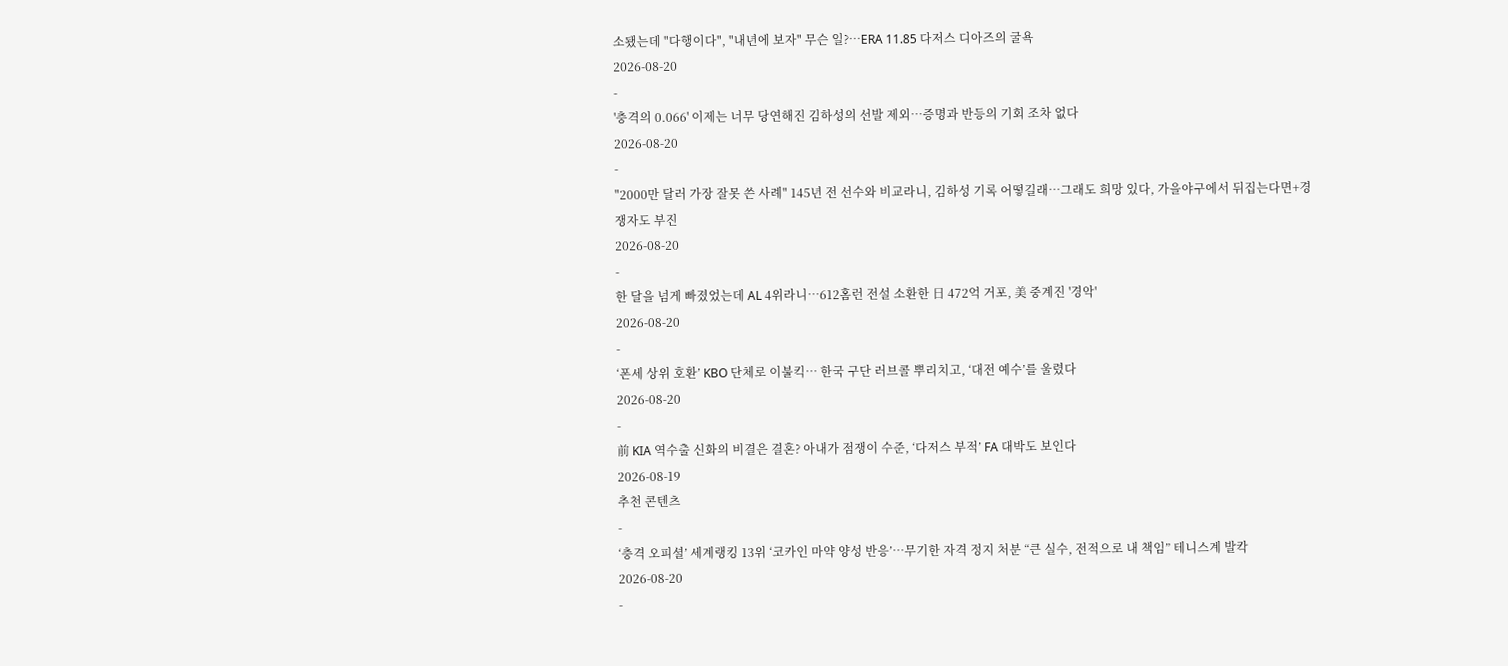소됐는데 "다행이다", "내년에 보자" 무슨 일?…ERA 11.85 다저스 디아즈의 굴욕
2026-08-20
-
'충격의 0.066' 이제는 너무 당연해진 김하성의 선발 제외…증명과 반등의 기회 조차 없다
2026-08-20
-
"2000만 달러 가장 잘못 쓴 사례" 145년 전 선수와 비교라니, 김하성 기록 어떻길래…그래도 희망 있다, 가을야구에서 뒤집는다면+경쟁자도 부진
2026-08-20
-
한 달을 넘게 빠졌었는데 AL 4위라니…612홈런 전설 소환한 日 472억 거포, 美 중계진 '경악'
2026-08-20
-
‘폰세 상위 호환’ KBO 단체로 이불킥… 한국 구단 러브콜 뿌리치고, ‘대전 예수’를 울렸다
2026-08-20
-
前 KIA 역수출 신화의 비결은 결혼? 아내가 점쟁이 수준, ‘다저스 부적’ FA 대박도 보인다
2026-08-19
추천 콘텐츠
-
‘충격 오피셜’ 세계랭킹 13위 ‘코카인 마약 양성 반응’…무기한 자격 정지 처분 “큰 실수, 전적으로 내 책임” 테니스계 발칵
2026-08-20
-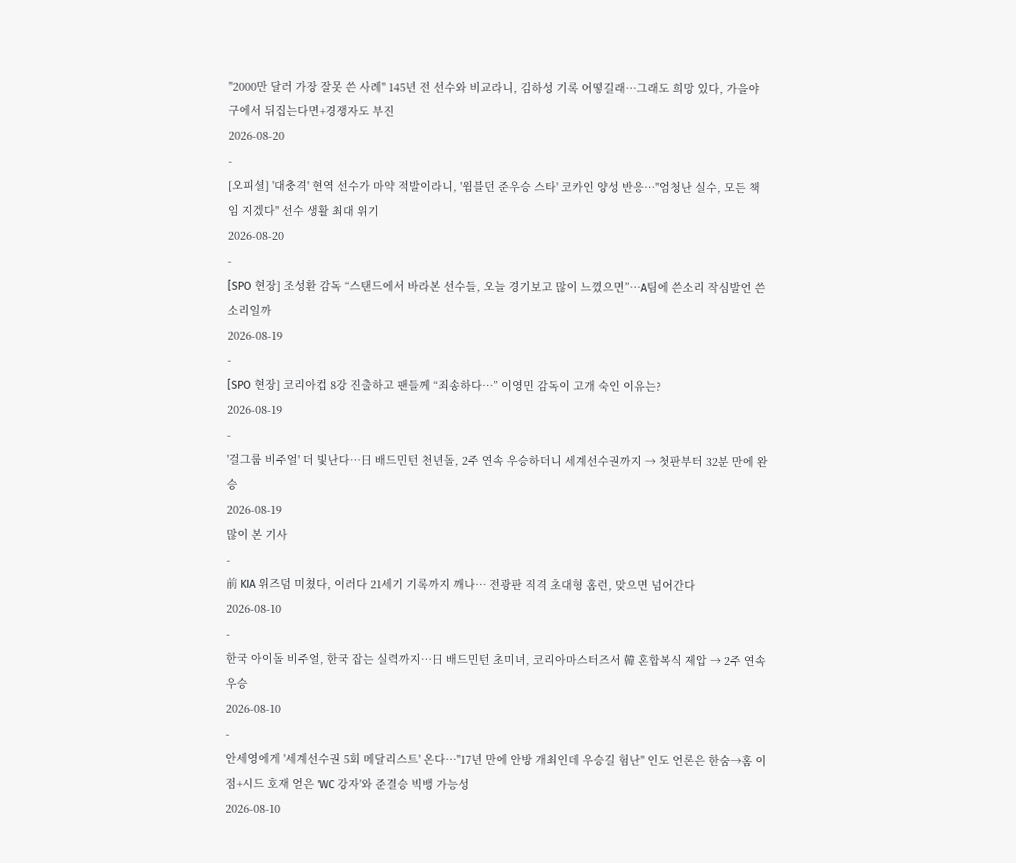"2000만 달러 가장 잘못 쓴 사례" 145년 전 선수와 비교라니, 김하성 기록 어떻길래…그래도 희망 있다, 가을야구에서 뒤집는다면+경쟁자도 부진
2026-08-20
-
[오피셜] '대충격' 현역 선수가 마약 적발이라니, '윔블던 준우승 스타' 코카인 양성 반응…"엄청난 실수, 모든 책임 지겠다" 선수 생활 최대 위기
2026-08-20
-
[SPO 현장] 조성환 감독 “스탠드에서 바라본 선수들, 오늘 경기보고 많이 느꼈으면”…A팀에 쓴소리 작심발언 쓴소리일까
2026-08-19
-
[SPO 현장] 코리아컵 8강 진출하고 팬들께 “죄송하다…” 이영민 감독이 고개 숙인 이유는?
2026-08-19
-
'걸그룹 비주얼' 더 빛난다…日 배드민턴 천년돌, 2주 연속 우승하더니 세계선수권까지 → 첫판부터 32분 만에 완승
2026-08-19
많이 본 기사
-
前 KIA 위즈덤 미쳤다, 이러다 21세기 기록까지 깨나… 전광판 직격 초대형 홈런, 맞으면 넘어간다
2026-08-10
-
한국 아이돌 비주얼, 한국 잡는 실력까지…日 배드민턴 초미녀, 코리아마스터즈서 韓 혼합복식 제압 → 2주 연속 우승
2026-08-10
-
안세영에게 '세계선수권 5회 메달리스트' 온다…"17년 만에 안방 개최인데 우승길 험난" 인도 언론은 한숨→홈 이점+시드 호재 얻은 'WC 강자'와 준결승 빅뱅 가능성
2026-08-10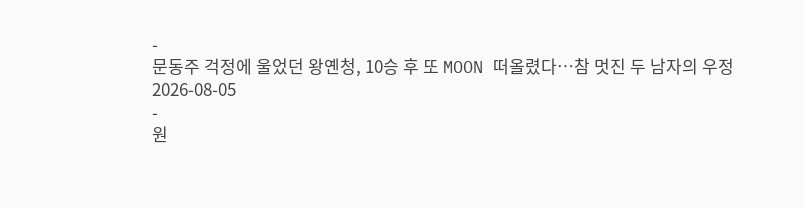-
문동주 걱정에 울었던 왕옌청, 10승 후 또 MOON 떠올렸다…참 멋진 두 남자의 우정
2026-08-05
-
원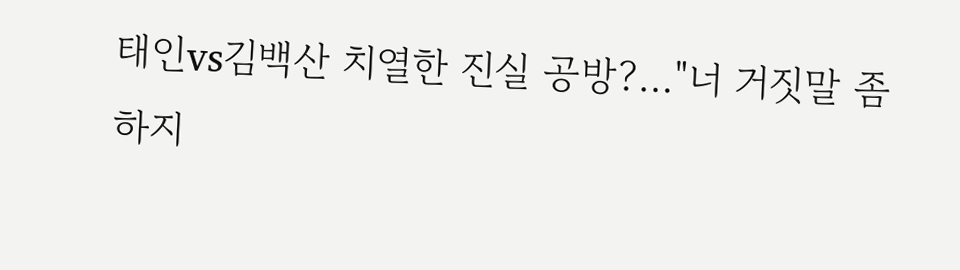태인vs김백산 치열한 진실 공방?…"너 거짓말 좀 하지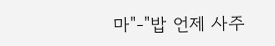마"-"밥 언제 사주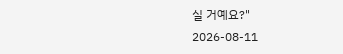실 거예요?"
2026-08-11